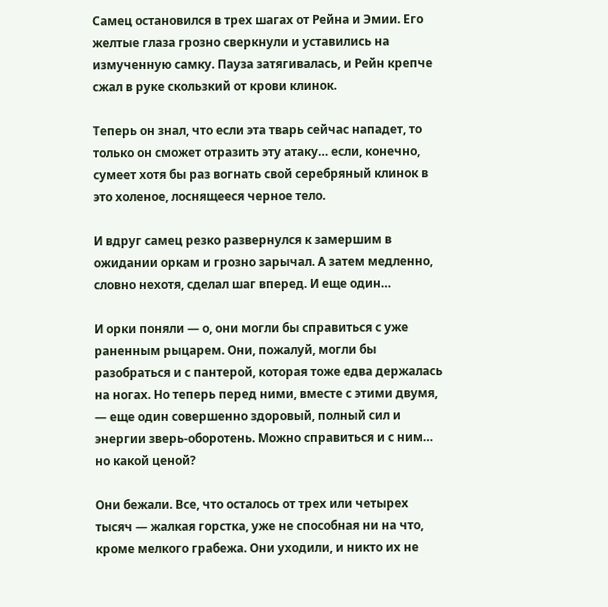Самец остановился в трех шагах от Рейна и Эмии. Его желтые глаза грозно сверкнули и уставились на измученную самку. Пауза затягивалась, и Рейн крепче сжал в руке скользкий от крови клинок.

Теперь он знал, что если эта тварь сейчас нападет, то только он сможет отразить эту атаку… если, конечно, сумеет хотя бы раз вогнать свой серебряный клинок в это холеное, лоснящееся черное тело.

И вдруг самец резко развернулся к замершим в ожидании оркам и грозно зарычал. А затем медленно, словно нехотя, сделал шаг вперед. И еще один…

И орки поняли — о, они могли бы справиться с уже раненным рыцарем. Они, пожалуй, могли бы разобраться и с пантерой, которая тоже едва держалась на ногах. Но теперь перед ними, вместе с этими двумя, — еще один совершенно здоровый, полный сил и энергии зверь-оборотень. Можно справиться и с ним… но какой ценой?

Они бежали. Все, что осталось от трех или четырех тысяч — жалкая горстка, уже не способная ни на что, кроме мелкого грабежа. Они уходили, и никто их не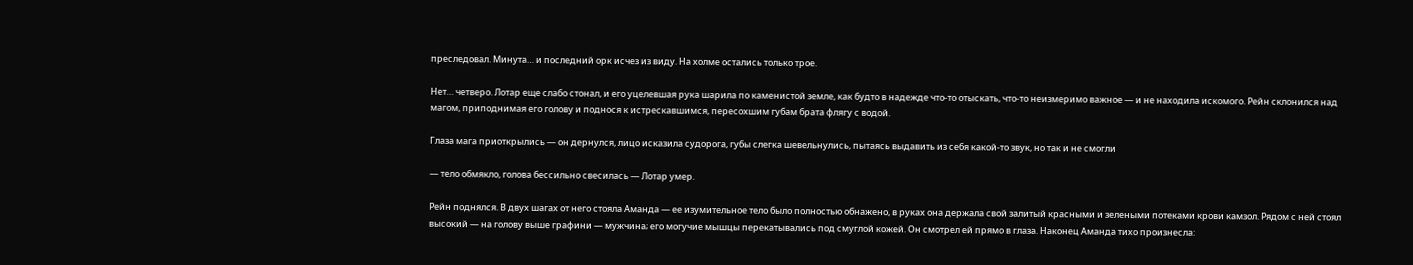преследовал. Минута… и последний орк исчез из виду. На холме остались только трое.

Нет… четверо. Лотар еще слабо стонал, и его уцелевшая рука шарила по каменистой земле, как будто в надежде что-то отыскать, что-то неизмеримо важное — и не находила искомого. Рейн склонился над магом, приподнимая его голову и поднося к истрескавшимся, пересохшим губам брата флягу с водой.

Глаза мага приоткрылись — он дернулся, лицо исказила судорога, губы слегка шевельнулись, пытаясь выдавить из себя какой-то звук, но так и не смогли

— тело обмякло, голова бессильно свесилась — Лотар умер.

Рейн поднялся. В двух шагах от него стояла Аманда — ее изумительное тело было полностью обнажено, в руках она держала свой залитый красными и зелеными потеками крови камзол. Рядом с ней стоял высокий — на голову выше графини — мужчина; его могучие мышцы перекатывались под смуглой кожей. Он смотрел ей прямо в глаза. Наконец Аманда тихо произнесла: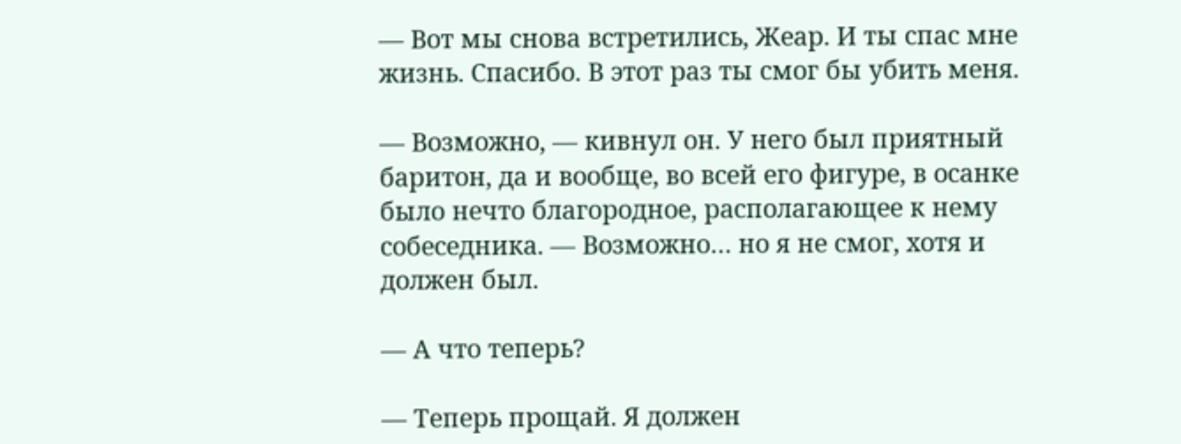— Вот мы снова встретились, Жеар. И ты спас мне жизнь. Спасибо. В этот раз ты смог бы убить меня.

— Возможно, — кивнул он. У него был приятный баритон, да и вообще, во всей его фигуре, в осанке было нечто благородное, располагающее к нему собеседника. — Возможно… но я не смог, хотя и должен был.

— А что теперь?

— Теперь прощай. Я должен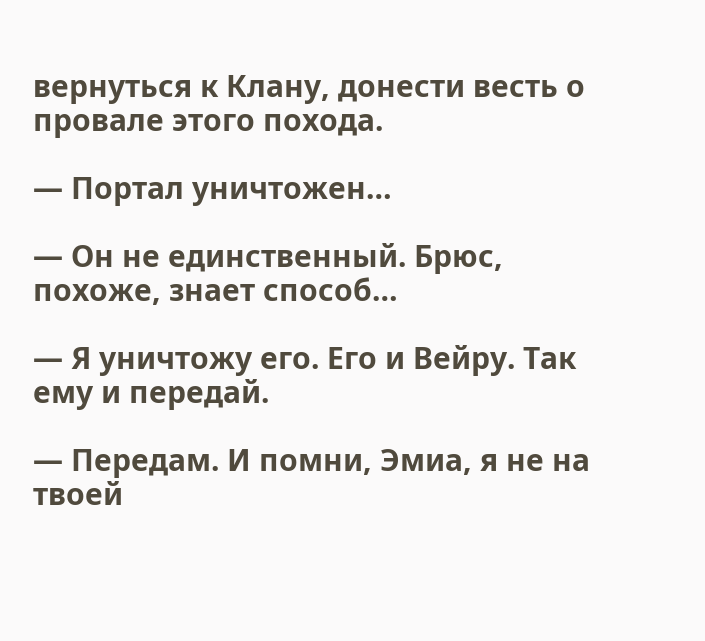вернуться к Клану, донести весть о провале этого похода.

— Портал уничтожен…

— Он не единственный. Брюс, похоже, знает способ…

— Я уничтожу его. Его и Вейру. Так ему и передай.

— Передам. И помни, Эмиа, я не на твоей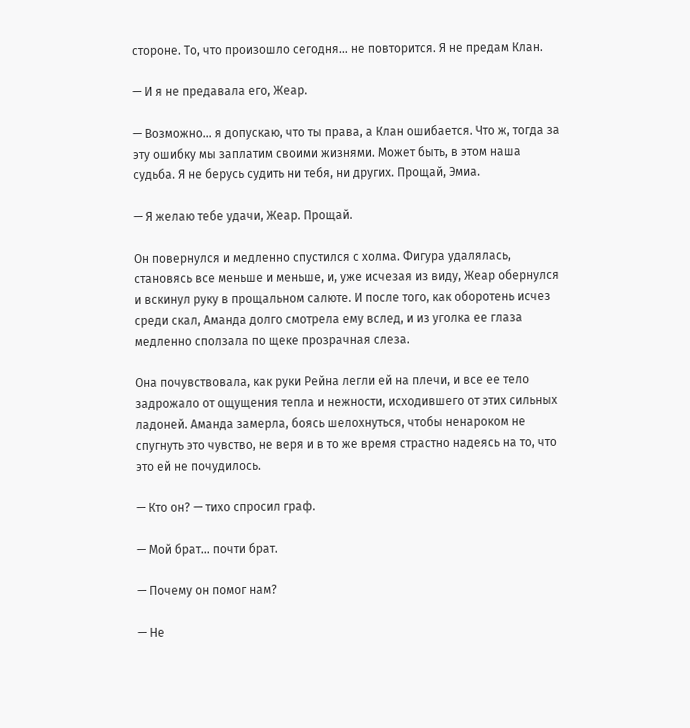стороне. То, что произошло сегодня… не повторится. Я не предам Клан.

— И я не предавала его, Жеар.

— Возможно… я допускаю, что ты права, а Клан ошибается. Что ж, тогда за эту ошибку мы заплатим своими жизнями. Может быть, в этом наша судьба. Я не берусь судить ни тебя, ни других. Прощай, Эмиа.

— Я желаю тебе удачи, Жеар. Прощай.

Он повернулся и медленно спустился с холма. Фигура удалялась, становясь все меньше и меньше, и, уже исчезая из виду, Жеар обернулся и вскинул руку в прощальном салюте. И после того, как оборотень исчез среди скал, Аманда долго смотрела ему вслед, и из уголка ее глаза медленно сползала по щеке прозрачная слеза.

Она почувствовала, как руки Рейна легли ей на плечи, и все ее тело задрожало от ощущения тепла и нежности, исходившего от этих сильных ладоней. Аманда замерла, боясь шелохнуться, чтобы ненароком не спугнуть это чувство, не веря и в то же время страстно надеясь на то, что это ей не почудилось.

— Кто он? — тихо спросил граф.

— Мой брат… почти брат.

— Почему он помог нам?

— Не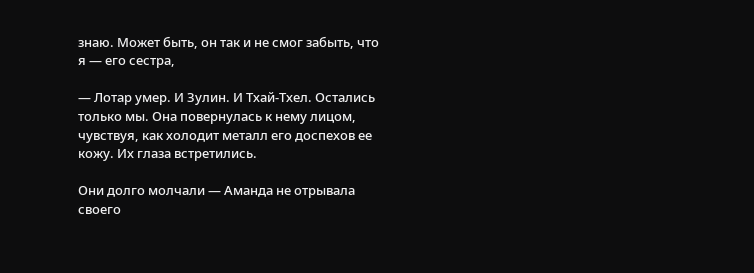знаю. Может быть, он так и не смог забыть, что я — его сестра,

— Лотар умер. И Зулин. И Тхай-Тхел. Остались только мы. Она повернулась к нему лицом, чувствуя, как холодит металл его доспехов ее кожу. Их глаза встретились.

Они долго молчали — Аманда не отрывала своего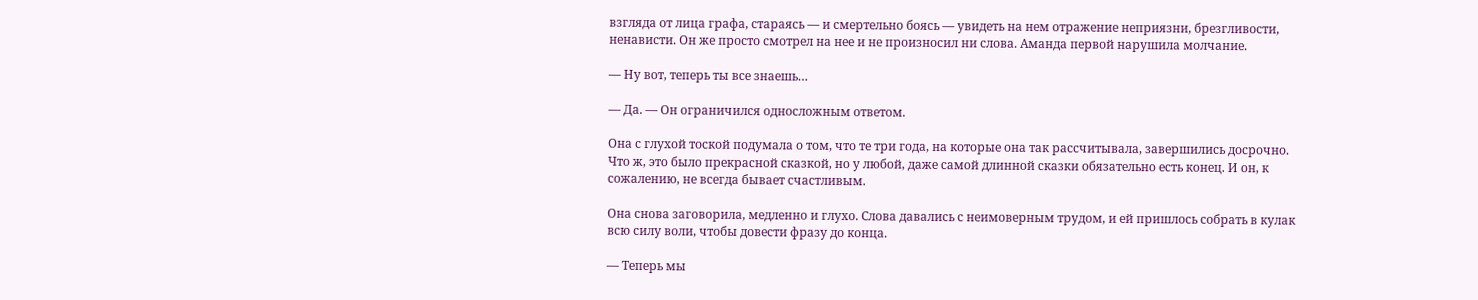взгляда от лица графа, стараясь — и смертельно боясь — увидеть на нем отражение неприязни, брезгливости, ненависти. Он же просто смотрел на нее и не произносил ни слова. Аманда первой нарушила молчание.

— Ну вот, теперь ты все знаешь…

— Да. — Он ограничился односложным ответом.

Она с глухой тоской подумала о том, что те три года, на которые она так рассчитывала, завершились досрочно. Что ж, это было прекрасной сказкой, но у любой, даже самой длинной сказки обязательно есть конец. И он, к сожалению, не всегда бывает счастливым.

Она снова заговорила, медленно и глухо. Слова давались с неимоверным трудом, и ей пришлось собрать в кулак всю силу воли, чтобы довести фразу до конца.

— Теперь мы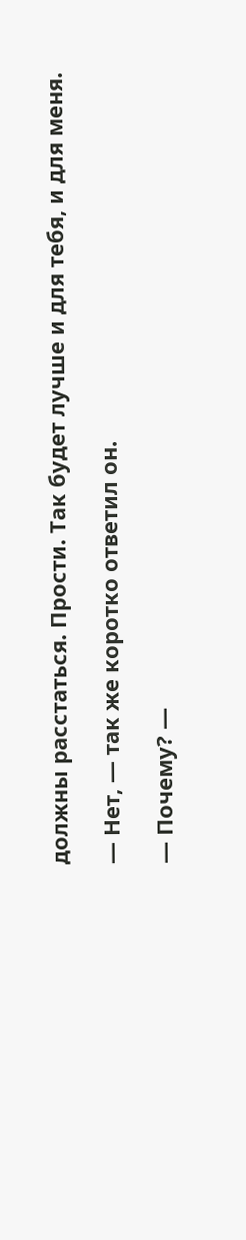должны расстаться. Прости. Так будет лучше и для тебя, и для меня.

— Нет, — так же коротко ответил он.

— Почему? —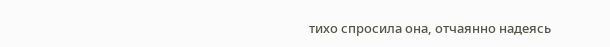тихо спросила она, отчаянно надеясь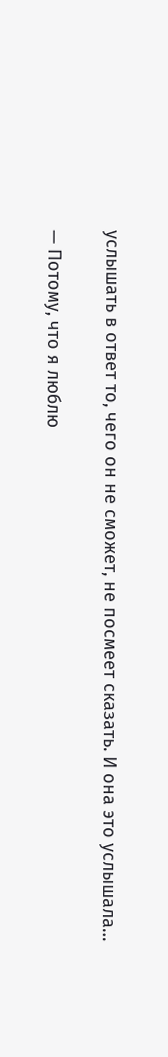услышать в ответ то, чего он не сможет, не посмеет сказать. И она это услышала…

— Потому, что я люблю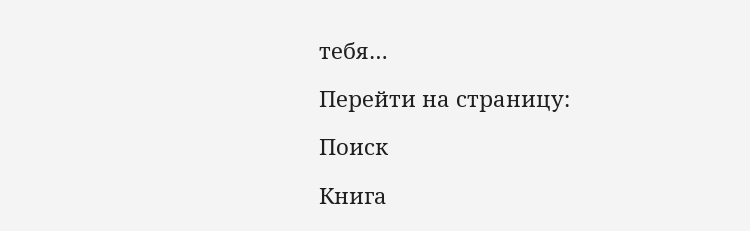тебя…

Перейти на страницу:

Поиск

Книга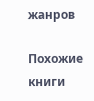жанров

Похожие книги